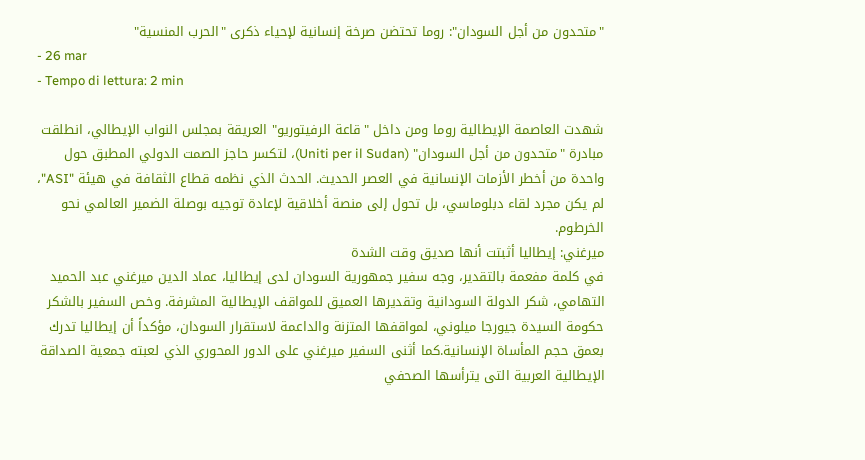"متحدون من أجل السودان": روما تحتضن صرخة إنسانية لإحياء ذكرى "الحرب المنسية"
- 26 mar
- Tempo di lettura: 2 min

شهدت العاصمة الإيطالية روما ومن داخل "قاعة الرفيتوريو" العريقة بمجلس النواب الإيطالي، انطلقت مبادرة "متحدون من أجل السودان" (Uniti per il Sudan)، لتكسر حاجز الصمت الدولي المطبق حول واحدة من أخطر الأزمات الإنسانية في العصر الحديث. الحدث الذي نظمه قطاع الثقافة في هيئة "ASI"، لم يكن مجرد لقاء دبلوماسي، بل تحول إلى منصة أخلاقية لإعادة توجيه بوصلة الضمير العالمي نحو الخرطوم.
ميرغني: إيطاليا أثبتت أنها صديق وقت الشدة
في كلمة مفعمة بالتقدير، وجه سفير جمهورية السودان لدى إيطاليا، عماد الدين ميرغني عبد الحميد التهامي، شكر الدولة السودانية وتقديرها العميق للمواقف الإيطالية المشرفة. وخص السفير بالشكر حكومة السيدة جيورجا ميلوني، لمواقفها المتزنة والداعمة لاستقرار السودان، مؤكداً أن إيطاليا تدرك بعمق حجم المأساة الإنسانية.كما أثنى السفير ميرغني على الدور المحوري الذي لعبته جمعية الصداقة الإيطالية العربية التى يترأسها الصحفي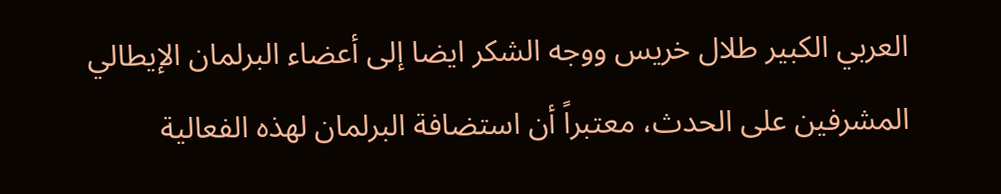العربي الكبير طلال خريس ووجه الشكر ايضا إلى أعضاء البرلمان الإيطالي المشرفين على الحدث، معتبراً أن استضافة البرلمان لهذه الفعالية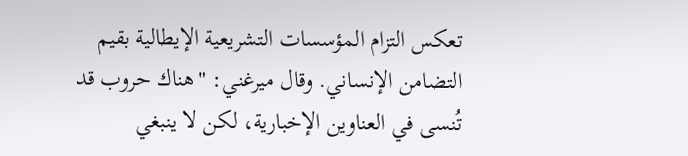تعكس التزام المؤسسات التشريعية الإيطالية بقيم التضامن الإنساني. وقال ميرغني: "هناك حروب قد تُنسى في العناوين الإخبارية، لكن لا ينبغي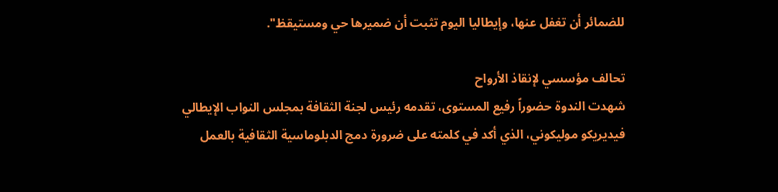للضمائر أن تغفل عنها، وإيطاليا اليوم تثبت أن ضميرها حي ومستيقظ".

تحالف مؤسسي لإنقاذ الأرواح
شهدت الندوة حضوراً رفيع المستوى، تقدمه رئيس لجنة الثقافة بمجلس النواب الإيطالي فيديريكو موليكوني، الذي أكد في كلمته على ضرورة دمج الدبلوماسية الثقافية بالعمل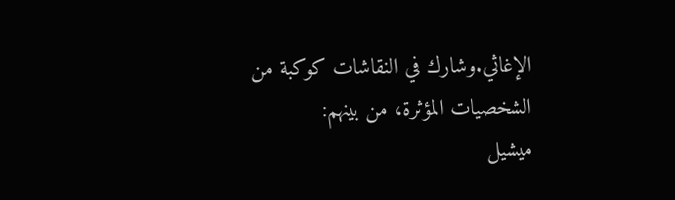الإغاثي.وشارك في النقاشات كوكبة من الشخصيات المؤثرة، من بينهم:
ميشيل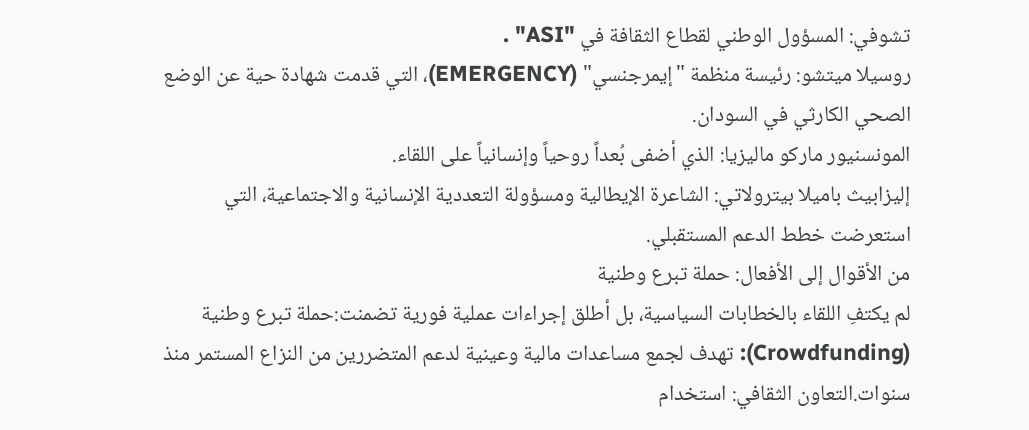تشوفي: المسؤول الوطني لقطاع الثقافة في "ASI" .
روسيلا ميتشو: رئيسة منظمة "إيمرجنسي" (EMERGENCY)، التي قدمت شهادة حية عن الوضع الصحي الكارثي في السودان.
المونسنيور ماركو ماليزيا: الذي أضفى بُعداً روحياً وإنسانياً على اللقاء.
إليزابيث باميلا بيترولاتي: الشاعرة الإيطالية ومسؤولة التعددية الإنسانية والاجتماعية، التي استعرضت خطط الدعم المستقبلي.
من الأقوال إلى الأفعال: حملة تبرع وطنية
لم يكتفِ اللقاء بالخطابات السياسية، بل أطلق إجراءات عملية فورية تضمنت:حملة تبرع وطنية (Crowdfunding): تهدف لجمع مساعدات مالية وعينية لدعم المتضررين من النزاع المستمر منذ سنوات.التعاون الثقافي: استخدام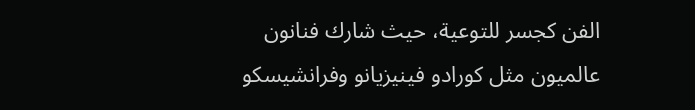الفن كجسر للتوعية، حيث شارك فنانون عالميون مثل كورادو فينيزيانو وفرانشيسكو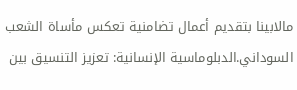مالابينا بتقديم أعمال تضامنية تعكس مأساة الشعب السوداني.الدبلوماسية الإنسانية: تعزيز التنسيق بين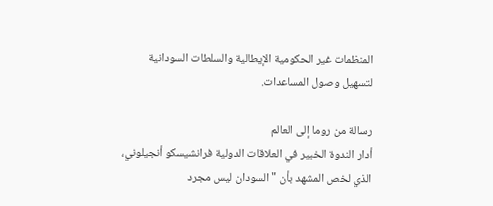المنظمات غير الحكومية الإيطالية والسلطات السودانية لتسهيل وصول المساعدات.

رسالة من روما إلى العالم
أدار الندوة الخبير في العلاقات الدولية فرانشيسكو أنجيلوني، الذي لخص المشهد بأن "السودان ليس مجرد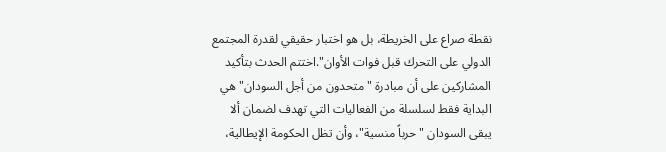نقطة صراع على الخريطة، بل هو اختبار حقيقي لقدرة المجتمع الدولي على التحرك قبل فوات الأوان".اختتم الحدث بتأكيد المشاركين على أن مبادرة "متحدون من أجل السودان" هي البداية فقط لسلسلة من الفعاليات التي تهدف لضمان ألا يبقى السودان "حرباً منسية"، وأن تظل الحكومة الإيطالية،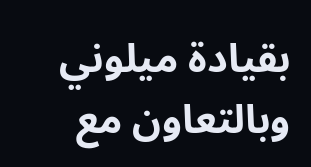بقيادة ميلوني وبالتعاون مع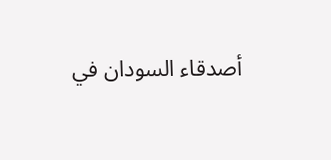أصدقاء السودان في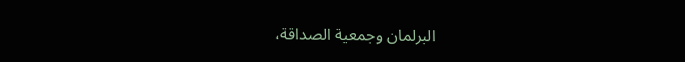البرلمان وجمعية الصداقة،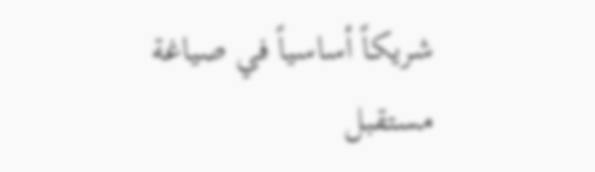شريكاً أساسياً في صياغة مستقبل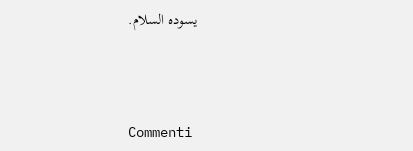يسوده السلام.



Commenti